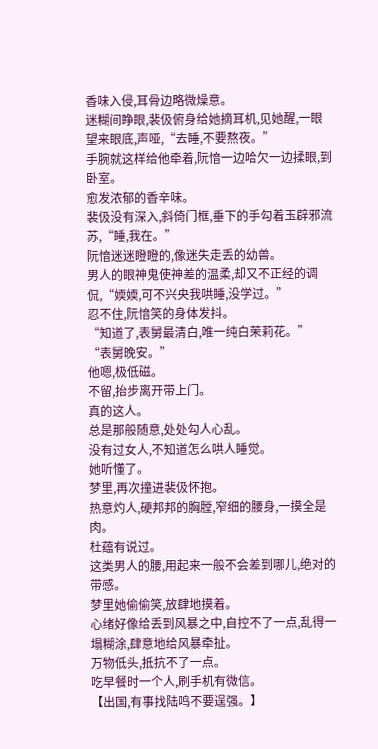香味入侵,耳骨边略微燥意。
迷糊间睁眼,裴伋俯身给她摘耳机,见她醒,一眼望来眼底,声哑,“去睡,不要熬夜。”
手腕就这样给他牵着,阮愔一边哈欠一边揉眼,到卧室。
愈发浓郁的香辛味。
裴伋没有深入,斜倚门框,垂下的手勾着玉辟邪流苏,“睡,我在。”
阮愔迷迷瞪瞪的,像迷失走丢的幼兽。
男人的眼神鬼使神差的温柔,却又不正经的调侃,“媆媆,可不兴央我哄睡,没学过。”
忍不住,阮愔笑的身体发抖。
“知道了,表舅最清白,唯一纯白茉莉花。”
“表舅晚安。”
他嗯,极低磁。
不留,抬步离开带上门。
真的这人。
总是那般随意,处处勾人心乱。
没有过女人,不知道怎么哄人睡觉。
她听懂了。
梦里,再次撞进裴伋怀抱。
热意灼人,硬邦邦的胸膛,窄细的腰身,一摸全是肉。
杜蕴有说过。
这类男人的腰,用起来一般不会差到哪儿,绝对的带感。
梦里她偷偷笑,放肆地摸着。
心绪好像给丢到风暴之中,自控不了一点,乱得一塌糊涂,肆意地给风暴牵扯。
万物低头,抵抗不了一点。
吃早餐时一个人,刷手机有微信。
【出国,有事找陆鸣不要逞强。】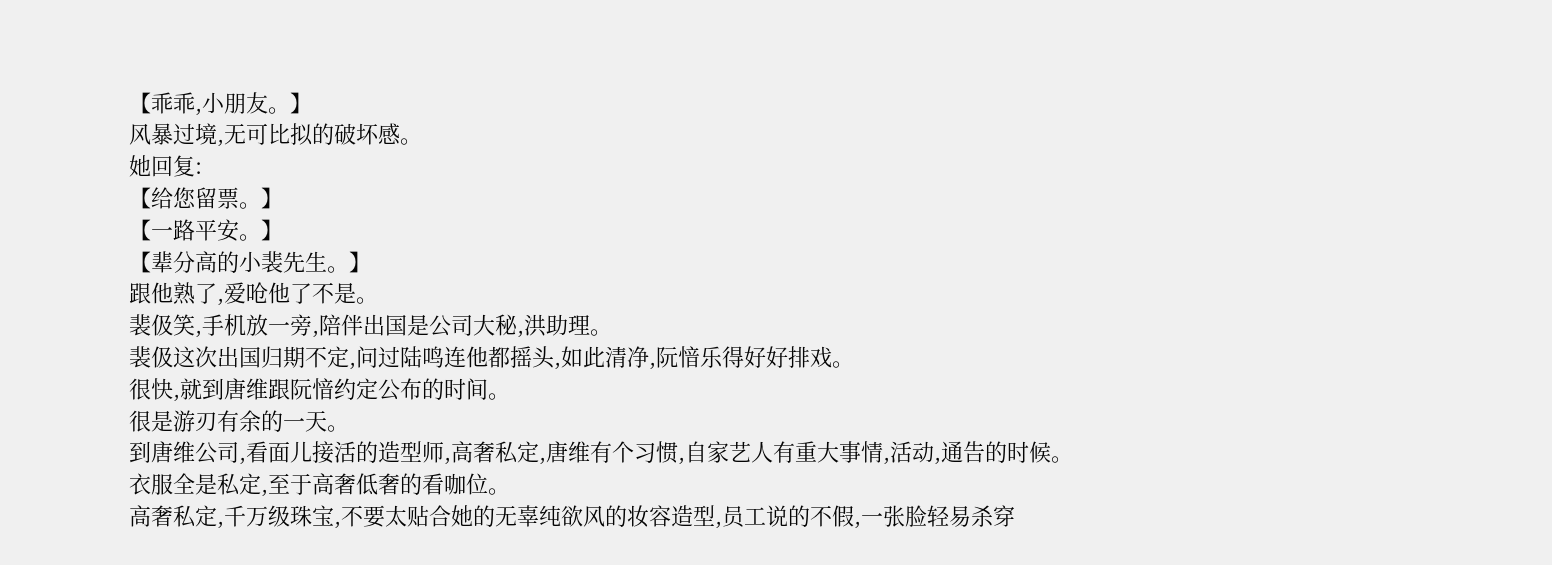【乖乖,小朋友。】
风暴过境,无可比拟的破坏感。
她回复:
【给您留票。】
【一路平安。】
【辈分高的小裴先生。】
跟他熟了,爱呛他了不是。
裴伋笑,手机放一旁,陪伴出国是公司大秘,洪助理。
裴伋这次出国归期不定,问过陆鸣连他都摇头,如此清净,阮愔乐得好好排戏。
很快,就到唐维跟阮愔约定公布的时间。
很是游刃有余的一天。
到唐维公司,看面儿接活的造型师,高奢私定,唐维有个习惯,自家艺人有重大事情,活动,通告的时候。
衣服全是私定,至于高奢低奢的看咖位。
高奢私定,千万级珠宝,不要太贴合她的无辜纯欲风的妆容造型,员工说的不假,一张脸轻易杀穿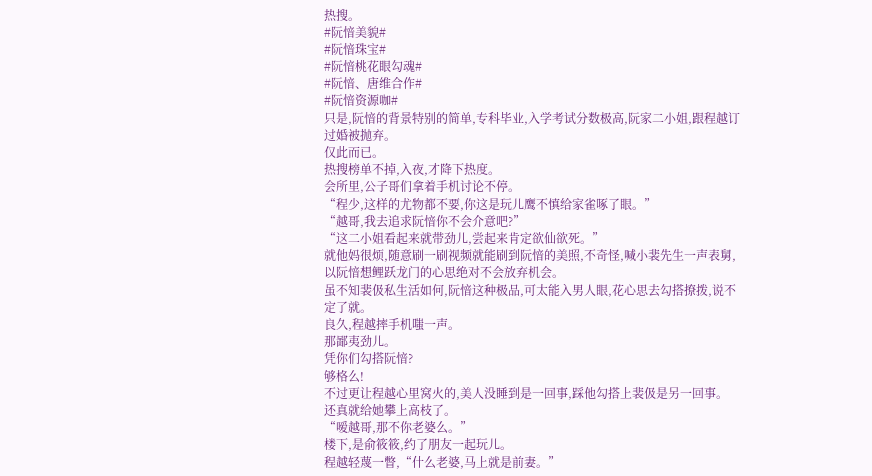热搜。
#阮愔美貌#
#阮愔珠宝#
#阮愔桃花眼勾魂#
#阮愔、唐维合作#
#阮愔资源咖#
只是,阮愔的背景特别的简单,专科毕业,入学考试分数极高,阮家二小姐,跟程越订过婚被抛弃。
仅此而已。
热搜榜单不掉,入夜,才降下热度。
会所里,公子哥们拿着手机讨论不停。
“程少,这样的尤物都不要,你这是玩儿鹰不慎给家雀啄了眼。”
“越哥,我去追求阮愔你不会介意吧?”
“这二小姐看起来就带劲儿,尝起来肯定欲仙欲死。”
就他妈很烦,随意刷一刷视频就能刷到阮愔的美照,不奇怪,喊小裴先生一声表舅,以阮愔想鲤跃龙门的心思绝对不会放弃机会。
虽不知裴伋私生活如何,阮愔这种极品,可太能入男人眼,花心思去勾搭撩拨,说不定了就。
良久,程越摔手机嗤一声。
那鄙夷劲儿。
凭你们勾搭阮愔?
够格么!
不过更让程越心里窝火的,美人没睡到是一回事,踩他勾搭上裴伋是另一回事。
还真就给她攀上高枝了。
“嗳越哥,那不你老婆么。”
楼下,是俞筱筱,约了朋友一起玩儿。
程越轻蔑一瞥,“什么老婆,马上就是前妻。”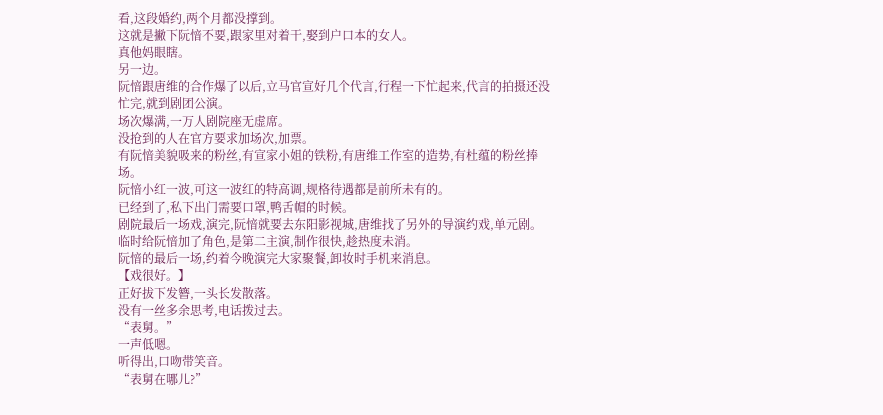看,这段婚约,两个月都没撑到。
这就是撇下阮愔不要,跟家里对着干,娶到户口本的女人。
真他妈眼瞎。
另一边。
阮愔跟唐维的合作爆了以后,立马官宣好几个代言,行程一下忙起来,代言的拍摄还没忙完,就到剧团公演。
场次爆满,一万人剧院座无虚席。
没抢到的人在官方要求加场次,加票。
有阮愔美貌吸来的粉丝,有宣家小姐的铁粉,有唐维工作室的造势,有杜蕴的粉丝捧场。
阮愔小红一波,可这一波红的特高调,规格待遇都是前所未有的。
已经到了,私下出门需要口罩,鸭舌帽的时候。
剧院最后一场戏,演完,阮愔就要去东阳影视城,唐维找了另外的导演约戏,单元剧。
临时给阮愔加了角色,是第二主演,制作很快,趁热度未消。
阮愔的最后一场,约着今晚演完大家聚餐,卸妆时手机来消息。
【戏很好。】
正好拔下发簪,一头长发散落。
没有一丝多余思考,电话拨过去。
“表舅。”
一声低嗯。
听得出,口吻带笑音。
“表舅在哪儿?”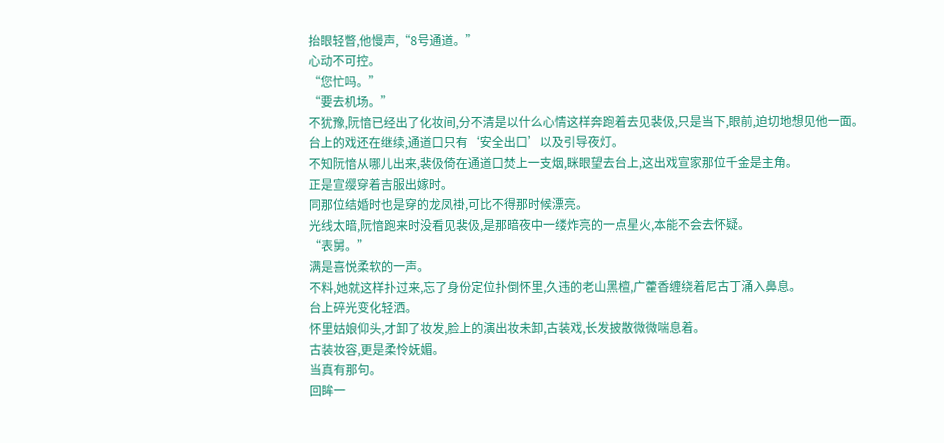抬眼轻瞥,他慢声,“8号通道。”
心动不可控。
“您忙吗。”
“要去机场。”
不犹豫,阮愔已经出了化妆间,分不清是以什么心情这样奔跑着去见裴伋,只是当下,眼前,迫切地想见他一面。
台上的戏还在继续,通道口只有‘安全出口’以及引导夜灯。
不知阮愔从哪儿出来,裴伋倚在通道口焚上一支烟,眯眼望去台上,这出戏宣家那位千金是主角。
正是宣缨穿着吉服出嫁时。
同那位结婚时也是穿的龙凤褂,可比不得那时候漂亮。
光线太暗,阮愔跑来时没看见裴伋,是那暗夜中一缕炸亮的一点星火,本能不会去怀疑。
“表舅。”
满是喜悦柔软的一声。
不料,她就这样扑过来,忘了身份定位扑倒怀里,久违的老山黑檀,广藿香缠绕着尼古丁涌入鼻息。
台上碎光变化轻洒。
怀里姑娘仰头,才卸了妆发,脸上的演出妆未卸,古装戏,长发披散微微喘息着。
古装妆容,更是柔怜妩媚。
当真有那句。
回眸一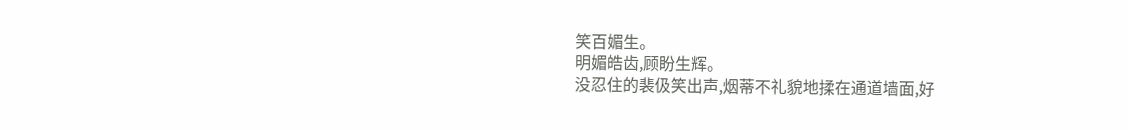笑百媚生。
明媚皓齿,顾盼生辉。
没忍住的裴伋笑出声,烟蒂不礼貌地揉在通道墙面,好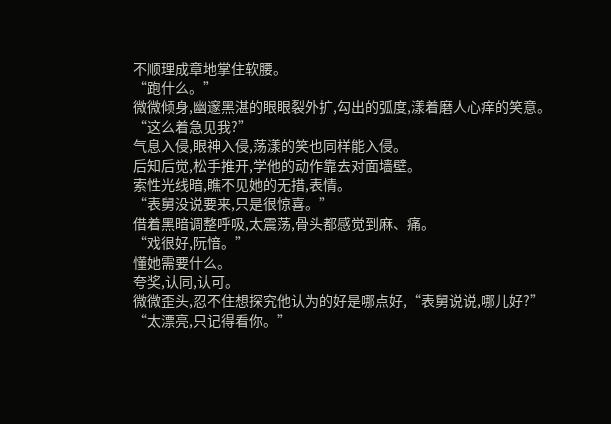不顺理成章地掌住软腰。
“跑什么。”
微微倾身,幽邃黑湛的眼眼裂外扩,勾出的弧度,漾着磨人心痒的笑意。
“这么着急见我?”
气息入侵,眼神入侵,荡漾的笑也同样能入侵。
后知后觉,松手推开,学他的动作靠去对面墙壁。
索性光线暗,瞧不见她的无措,表情。
“表舅没说要来,只是很惊喜。”
借着黑暗调整呼吸,太震荡,骨头都感觉到麻、痛。
“戏很好,阮愔。”
懂她需要什么。
夸奖,认同,认可。
微微歪头,忍不住想探究他认为的好是哪点好,“表舅说说,哪儿好?”
“太漂亮,只记得看你。”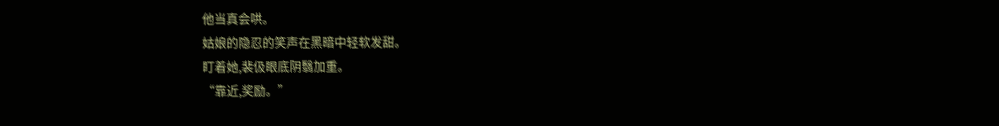他当真会哄。
姑娘的隐忍的笑声在黑暗中轻软发甜。
盯着她,裴伋眼底阴翳加重。
“靠近,奖励。”